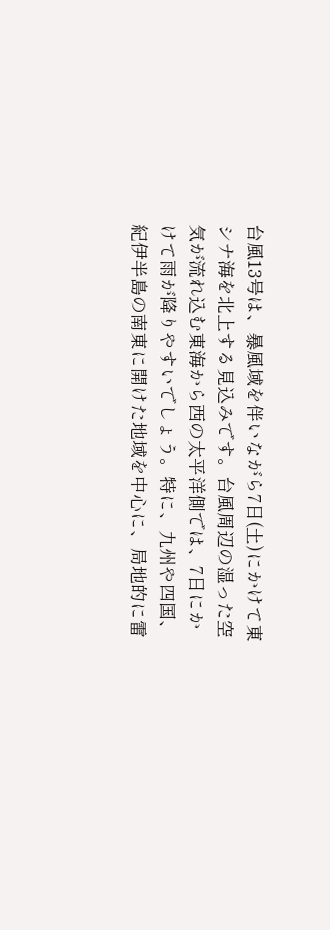台風13号は、暴風域を伴いながら7日(土)にかけて東シナ海を北上する見込みです。台風周辺の湿った空気が流れ込む東海から西の太平洋側では、7日にかけて雨が降りやすいでしょう。特に、九州や四国、紀伊半島の南東に開けた地域を中心に、局地的に雷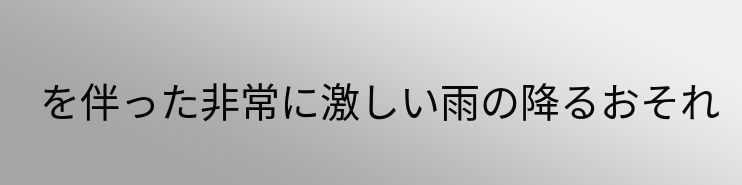を伴った非常に激しい雨の降るおそれ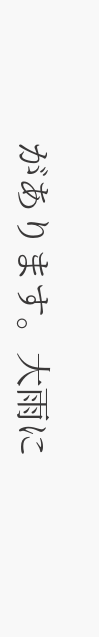があります。大雨に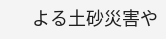よる土砂災害や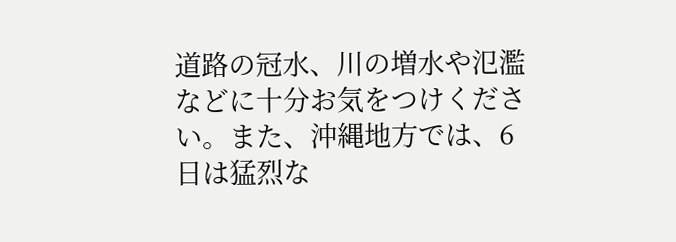道路の冠水、川の増水や氾濫などに十分お気をつけください。また、沖縄地方では、6日は猛烈な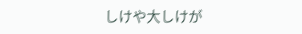しけや大しけが